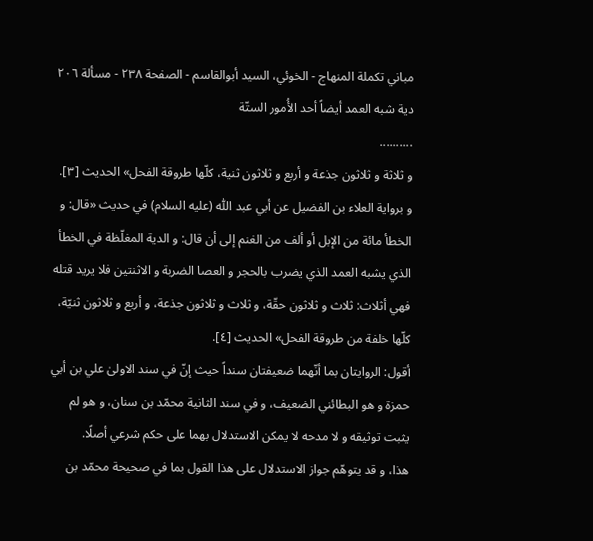مباني تكملة المنهاج - الخوئي، السيد أبوالقاسم - الصفحة ٢٣٨ - مسألة ٢٠٦ دية شبه العمد أيضاً أحد الأُمور الستّة
..........
و ثلاثة و ثلاثون جذعة و أربع و ثلاثون ثنية، كلّها طروقة الفحل» الحديث [٣].
و برواية العلاء بن الفضيل عن أبي عبد اللّٰه (عليه السلام) في حديث «قال: و الخطأ مائة من الإبل أو ألف من الغنم إلى أن قال: و الدية المغلّظة في الخطأ الذي يشبه العمد الذي يضرب بالحجر و العصا الضربة و الاثنتين فلا يريد قتله فهي أثلاث: ثلاث و ثلاثون حقّة، و ثلاث و ثلاثون جذعة، و أربع و ثلاثون ثنيّة، كلّها خلفة من طروقة الفحل» الحديث [٤].
أقول: الروايتان بما أنّهما ضعيفتان سنداً حيث إنّ في سند الاولىٰ علي بن أبي حمزة و هو البطائني الضعيف، و في سند الثانية محمّد بن سنان، و هو لم يثبت توثيقه و لا مدحه لا يمكن الاستدلال بهما على حكم شرعي أصلًا.
هذا، و قد يتوهّم جواز الاستدلال على هذا القول بما في صحيحة محمّد بن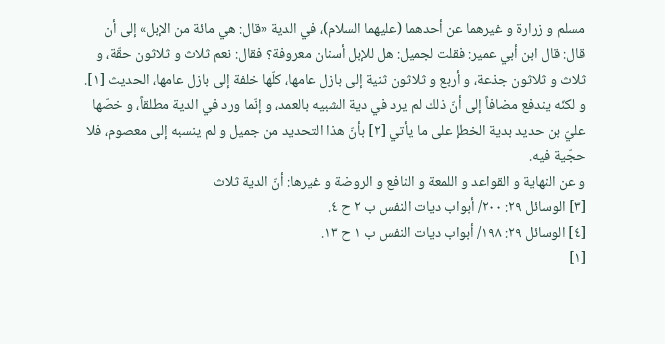مسلم و زرارة و غيرهما عن أحدهما (عليهما السلام)، في الدية «قال: هي مائة من الإبل» إلى أن قال: قال ابن أبي عمير: فقلت لجميل: هل للإبل أسنان معروفة؟ فقال: نعم ثلاث و ثلاثون حقّة، و ثلاث و ثلاثون جذعة، و أربع و ثلاثون ثنية إلى بازل عامها، كلّها خلفة إلى بازل عامها، الحديث [١].
و لكنّه يندفع مضافاً إلى أنّ ذلك لم يرد في دية الشبيه بالعمد، و إنّما ورد في الدية مطلقاً، و خصّها عليّ بن حديد بدية الخطإ على ما يأتي [٢] بأنّ هذا التحديد من جميل و لم ينسبه إلى معصوم، فلا حجّية فيه.
و عن النهاية و القواعد و اللمعة و النافع و الروضة و غيرها: أنّ الدية ثلاث
[٣] الوسائل ٢٩: ٢٠٠/ أبواب ديات النفس ب ٢ ح ٤.
[٤] الوسائل ٢٩: ١٩٨/ أبواب ديات النفس ب ١ ح ١٣.
[١]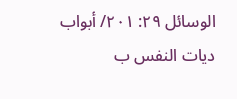الوسائل ٢٩: ٢٠١/ أبواب ديات النفس ب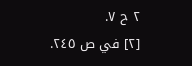٢ ح ٧.
[٢] في ص ٢٤٥.